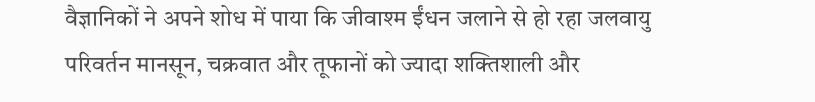वैज्ञानिकों ने अपने शोध में पाया कि जीवाश्म ईंधन जलाने से हो रहा जलवायु परिवर्तन मानसून, चक्रवात और तूफानों को ज्यादा शक्तिशाली और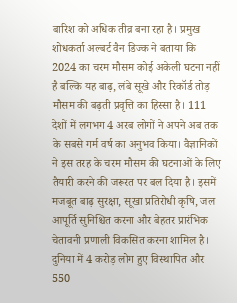बारिश को अधिक तीव्र बना रहा है। प्रमुख शोधकर्ता अल्बर्ट वैन डिज्क ने बताया कि 2024 का चरम मौसम कोई अकेली घटना नहीं है बल्कि यह बाढ़, लंबे सूखे और रिकॉर्ड तोड़ मौसम की बढ़ती प्रवृत्ति का हिस्सा है। 111 देशों में लगभग 4 अरब लोगों ने अपने अब तक के सबसे गर्म वर्ष का अनुभव किया। वैज्ञानिकों ने इस तरह के चरम मौसम की घटनाओं के लिए तैयारी करने की जरूरत पर बल दिया है। इसमें मजबूत बाढ़ सुरक्षा, सूखा प्रतिरोधी कृषि, जल आपूर्ति सुनिश्चित करना और बेहतर प्रारंभिक चेतावनी प्रणाली विकसित करना शामिल है।
दुनिया में 4 करोड़ लोग हुए विस्थापित और 550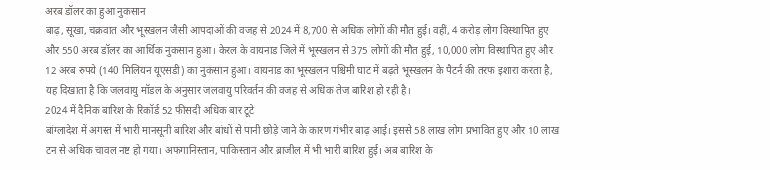अरब डॉलर का हुआ नुकसान
बाढ़, सूखा, चक्रवात और भूस्खलन जैसी आपदाओं की वजह से 2024 में 8,700 से अधिक लोगों की मौत हुई। वहीं, 4 करोड़ लोग विस्थापित हुए और 550 अरब डॉलर का आर्थिक नुकसान हुआ। केरल के वायनाड जिले में भूस्खलन से 375 लोगों की मौत हुई, 10,000 लोग विस्थापित हुए और 12 अरब रुपये (140 मिलियन यूएसडी) का नुकसान हुआ। वायनाड का भूस्खलन पश्चिमी घाट में बढ़ते भूस्खलन के पैटर्न की तरफ इशारा करता है, यह दिखाता है कि जलवायु मॉडल के अनुसार जलवायु परिवर्तन की वजह से अधिक तेज बारिश हो रही है।
2024 में दैनिक बारिश के रिकॉर्ड 52 फीसदी अधिक बार टूटे
बांग्लादेश में अगस्त में भारी मानसूनी बारिश और बांधों से पानी छोड़े जाने के कारण गंभीर बाढ़ आई। इससे 58 लाख लोग प्रभावित हुए और 10 लाख टन से अधिक चावल नष्ट हो गया। अफगानिस्तान, पाकिस्तान और ब्राजील में भी भारी बारिश हुई। अब बारिश के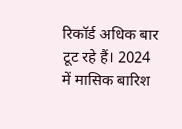रिकॉर्ड अधिक बार टूट रहे हैं। 2024 में मासिक बारिश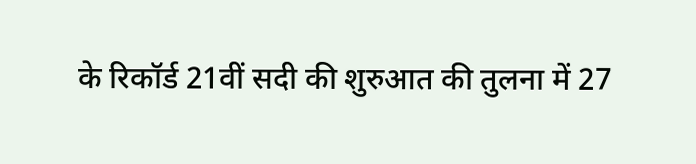के रिकॉर्ड 21वीं सदी की शुरुआत की तुलना में 27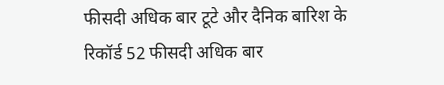फीसदी अधिक बार टूटे और दैनिक बारिश के रिकॉर्ड 52 फीसदी अधिक बार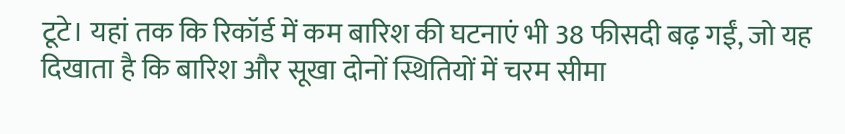टूटे। यहां तक कि रिकॉर्ड में कम बारिश की घटनाएं भी 38 फीसदी बढ़ गईं, जो यह दिखाता है कि बारिश और सूखा दोनों स्थितियों में चरम सीमा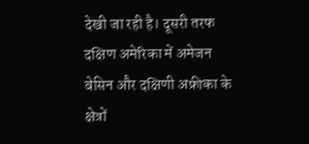देखी जा रही है। दूसरी तरफ दक्षिण अमेरिका में अमेजन बेसिन और दक्षिणी अफ्रीका के क्षेत्रों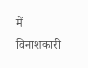में विनाशकारी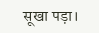सूखा पड़ा।